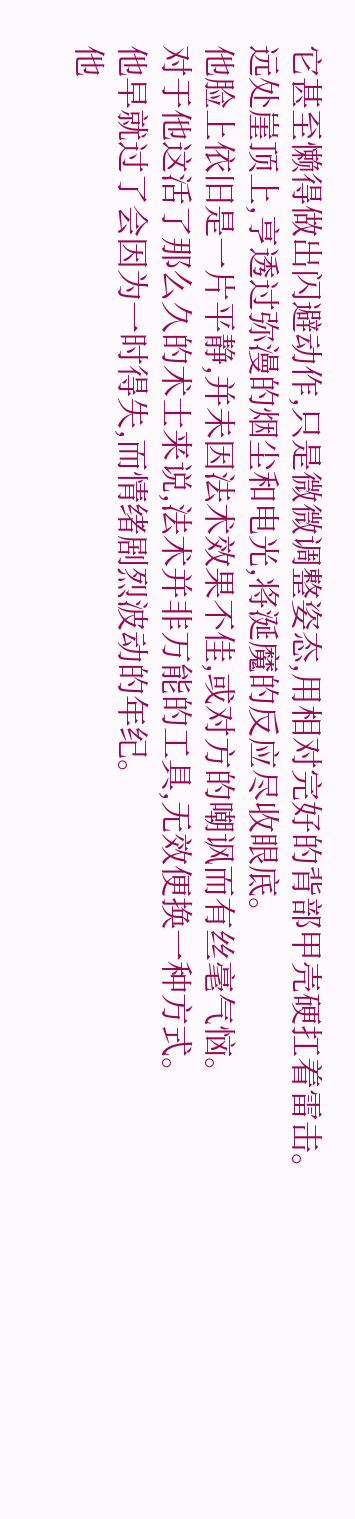它甚至懒得做出闪避动作,只是微微调整姿态,用相对完好的背部甲壳硬扛着雷击。
远处崖顶上,亨透过弥漫的烟尘和电光,将涎魔的反应尽收眼底。
他脸上依旧是一片平静,并未因法术效果不佳,或对方的嘲讽而有丝毫气恼。
对于他这活了那么久的术士来说,法术并非万能的工具,无效便换一种方式。
他早就过了会因为一时得失,而情绪剧烈波动的年纪。
他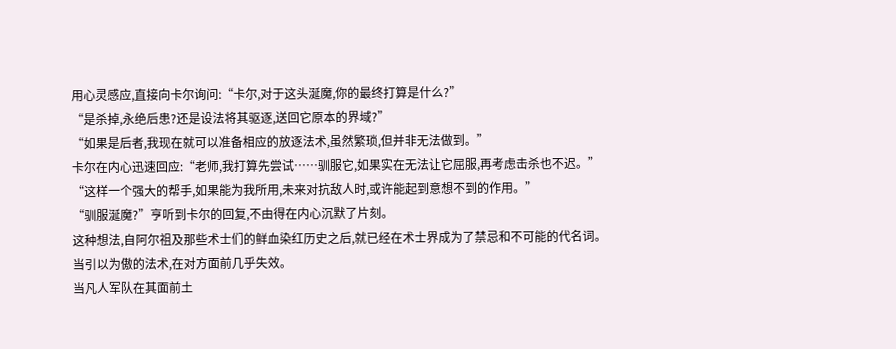用心灵感应,直接向卡尔询问:“卡尔,对于这头涎魔,你的最终打算是什么?”
“是杀掉,永绝后患?还是设法将其驱逐,送回它原本的界域?”
“如果是后者,我现在就可以准备相应的放逐法术,虽然繁琐,但并非无法做到。”
卡尔在内心迅速回应:“老师,我打算先尝试……驯服它,如果实在无法让它屈服,再考虑击杀也不迟。”
“这样一个强大的帮手,如果能为我所用,未来对抗敌人时,或许能起到意想不到的作用。”
“驯服涎魔?”亨听到卡尔的回复,不由得在内心沉默了片刻。
这种想法,自阿尔祖及那些术士们的鲜血染红历史之后,就已经在术士界成为了禁忌和不可能的代名词。
当引以为傲的法术,在对方面前几乎失效。
当凡人军队在其面前土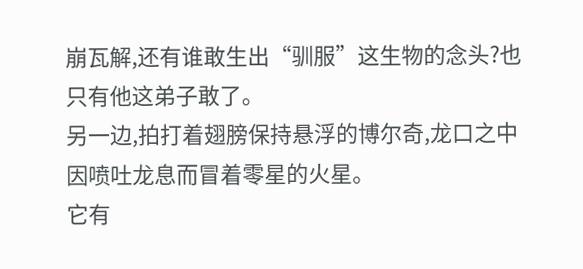崩瓦解,还有谁敢生出“驯服”这生物的念头?也只有他这弟子敢了。
另一边,拍打着翅膀保持悬浮的博尔奇,龙口之中因喷吐龙息而冒着零星的火星。
它有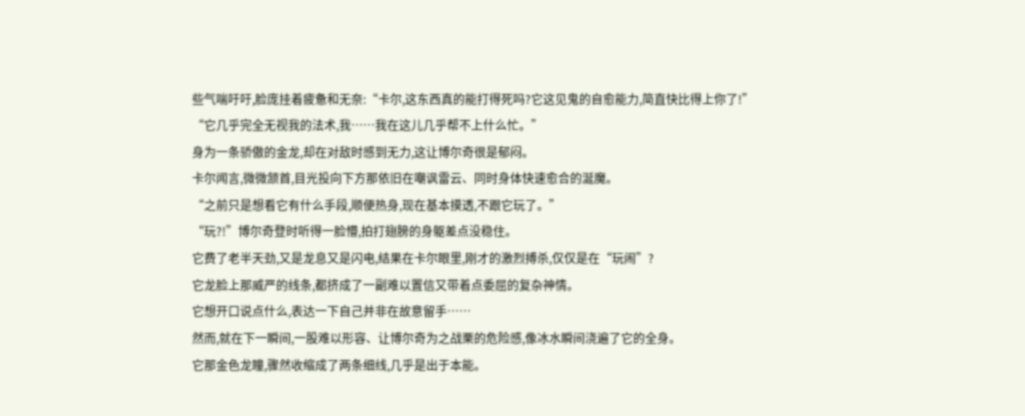些气喘吁吁,脸庞挂着疲惫和无奈:“卡尔,这东西真的能打得死吗?它这见鬼的自愈能力,简直快比得上你了!”
“它几乎完全无视我的法术,我……我在这儿几乎帮不上什么忙。”
身为一条骄傲的金龙,却在对敌时感到无力,这让博尔奇很是郁闷。
卡尔闻言,微微颔首,目光投向下方那依旧在嘲讽雷云、同时身体快速愈合的涎魔。
“之前只是想看它有什么手段,顺便热身,现在基本摸透,不跟它玩了。”
“玩?!”博尔奇登时听得一脸懵,拍打翅膀的身躯差点没稳住。
它费了老半天劲,又是龙息又是闪电,结果在卡尔眼里,刚才的激烈搏杀,仅仅是在“玩闹”?
它龙脸上那威严的线条,都挤成了一副难以置信又带着点委屈的复杂神情。
它想开口说点什么,表达一下自己并非在故意留手……
然而,就在下一瞬间,一股难以形容、让博尔奇为之战栗的危险感,像冰水瞬间浇遍了它的全身。
它那金色龙瞳,骤然收缩成了两条细线,几乎是出于本能。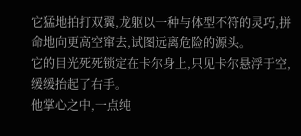它猛地拍打双翼,龙躯以一种与体型不符的灵巧,拼命地向更高空窜去,试图远离危险的源头。
它的目光死死锁定在卡尔身上,只见卡尔悬浮于空,缓缓抬起了右手。
他掌心之中,一点纯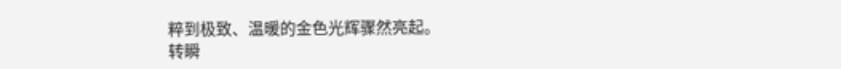粹到极致、温暖的金色光辉骤然亮起。
转瞬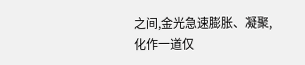之间,金光急速膨胀、凝聚,化作一道仅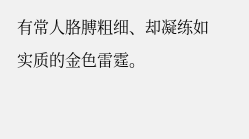有常人胳膊粗细、却凝练如实质的金色雷霆。